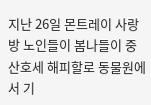지난 26일 몬트레이 사랑방 노인들이 봄나들이 중 산호세 해피할로 동물원에서 기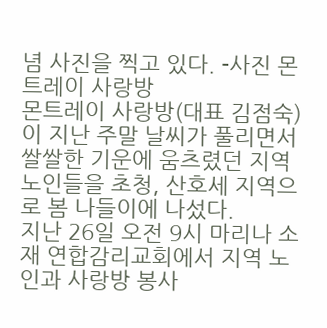념 사진을 찍고 있다. -사진 몬트레이 사랑방
몬트레이 사랑방(대표 김점숙)이 지난 주말 날씨가 풀리면서 쌀쌀한 기운에 움츠렸던 지역 노인들을 초청, 산호세 지역으로 봄 나들이에 나섰다.
지난 26일 오전 9시 마리나 소재 연합감리교회에서 지역 노인과 사랑방 봉사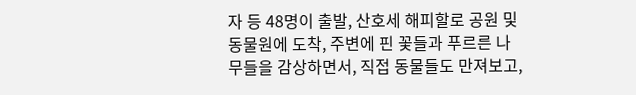자 등 48명이 출발, 산호세 해피할로 공원 및 동물원에 도착, 주변에 핀 꽃들과 푸르른 나무들을 감상하면서, 직접 동물들도 만져보고,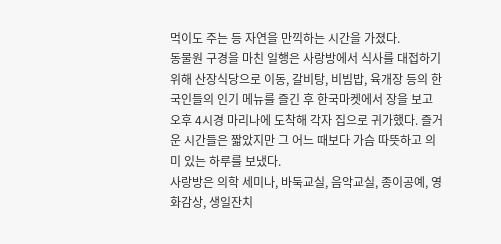먹이도 주는 등 자연을 만끽하는 시간을 가졌다.
동물원 구경을 마친 일행은 사랑방에서 식사를 대접하기 위해 산장식당으로 이동, 갈비탕, 비빔밥, 육개장 등의 한국인들의 인기 메뉴를 즐긴 후 한국마켓에서 장을 보고 오후 4시경 마리나에 도착해 각자 집으로 귀가했다. 즐거운 시간들은 짧았지만 그 어느 때보다 가슴 따뜻하고 의미 있는 하루를 보냈다.
사랑방은 의학 세미나, 바둑교실, 음악교실, 종이공예, 영화감상, 생일잔치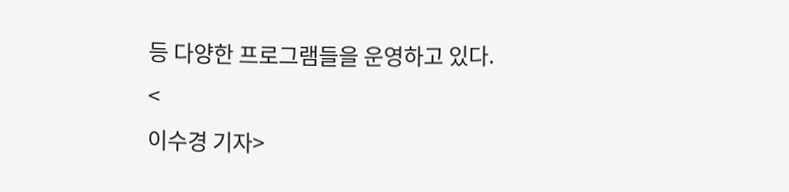등 다양한 프로그램들을 운영하고 있다.
<
이수경 기자>